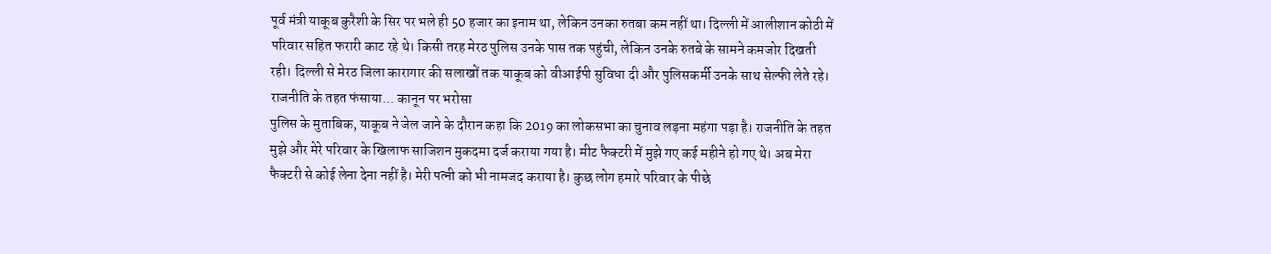पूर्व मंत्री याकूब कुरैशी के सिर पर भले ही 50 हजार का इनाम था, लेकिन उनका रुतबा कम नहीं था। दिल्ली में आलीशान कोठी में परिवार सहित फरारी काट रहे थे। किसी तरह मेरठ पुलिस उनके पास तक पहुंची, लेकिन उनके रुतबे के सामने कमजोर दिखती रही। दिल्ली से मेरठ जिला कारागार की सलाखों तक याकूब को वीआईपी सुविधा दी और पुलिसकर्मी उनके साथ सेल्फी लेते रहे।
राजनीति के तहत फंसाया... कानून पर भरोसा
पुलिस के मुताबिक, याकूब ने जेल जाने के दौरान कहा कि 2019 का लोकसभा का चुनाव लड़ना महंगा पड़ा है। राजनीति के तहत मुझे और मेरे परिवार के खिलाफ साजिशन मुकदमा दर्ज कराया गया है। मीट फैक्टरी में मुझे गए कई महीने हो गए थे। अब मेरा फैक्टरी से कोई लेना देना नहीं है। मेरी पत्नी को भी नामजद कराया है। कुछ लोग हमारे परिवार के पीछे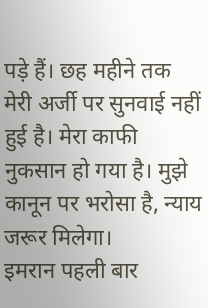पड़े हैं। छह महीने तक मेरी अर्जी पर सुनवाई नहीं हुई है। मेरा काफी नुकसान हो गया है। मुझे कानून पर भरोसा है, न्याय जरूर मिलेगा।
इमरान पहली बार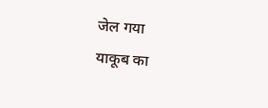जेल गया
याकूब का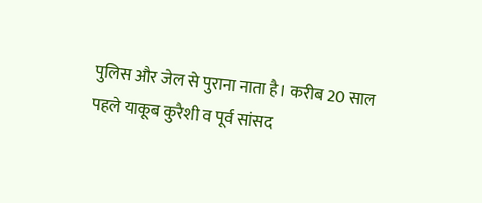पुलिस और जेल से पुराना नाता है। करीब 20 साल पहले याकूब कुरैशी व पूर्व सांसद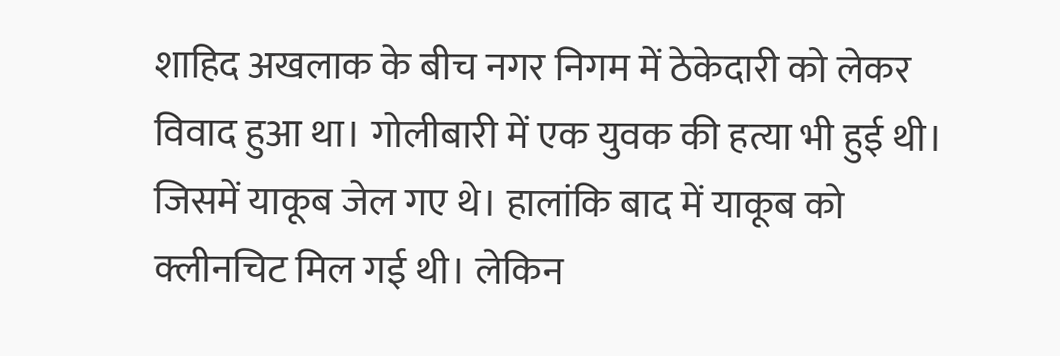शाहिद अखलाक के बीच नगर निगम में ठेकेदारी को लेकर विवाद हुआ था। गोलीबारी में एक युवक की हत्या भी हुई थी। जिसमें याकूब जेल गए थे। हालांकि बाद में याकूब को क्लीनचिट मिल गई थी। लेकिन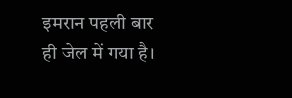इमरान पहली बार ही जेल में गया है।